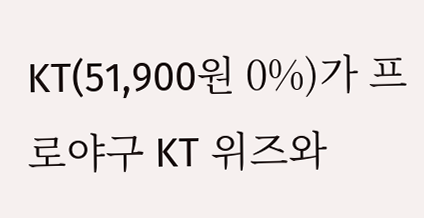KT(51,900원 0%)가 프로야구 KT 위즈와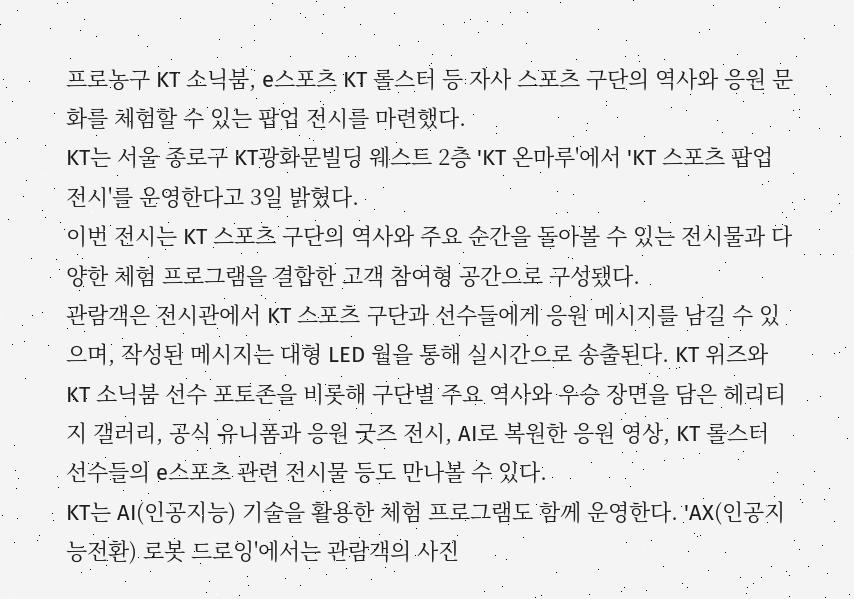프로농구 KT 소닉붐, e스포츠 KT 롤스터 등 자사 스포츠 구단의 역사와 응원 문화를 체험할 수 있는 팝업 전시를 마련했다.
KT는 서울 종로구 KT광화문빌딩 웨스트 2층 'KT 온마루'에서 'KT 스포츠 팝업 전시'를 운영한다고 3일 밝혔다.
이번 전시는 KT 스포츠 구단의 역사와 주요 순간을 돌아볼 수 있는 전시물과 다양한 체험 프로그램을 결합한 고객 참여형 공간으로 구성됐다.
관람객은 전시관에서 KT 스포츠 구단과 선수들에게 응원 메시지를 남길 수 있으며, 작성된 메시지는 대형 LED 월을 통해 실시간으로 송출된다. KT 위즈와 KT 소닉붐 선수 포토존을 비롯해 구단별 주요 역사와 우승 장면을 담은 헤리티지 갤러리, 공식 유니폼과 응원 굿즈 전시, AI로 복원한 응원 영상, KT 롤스터 선수들의 e스포츠 관련 전시물 등도 만나볼 수 있다.
KT는 AI(인공지능) 기술을 활용한 체험 프로그램도 함께 운영한다. 'AX(인공지능전환) 로봇 드로잉'에서는 관람객의 사진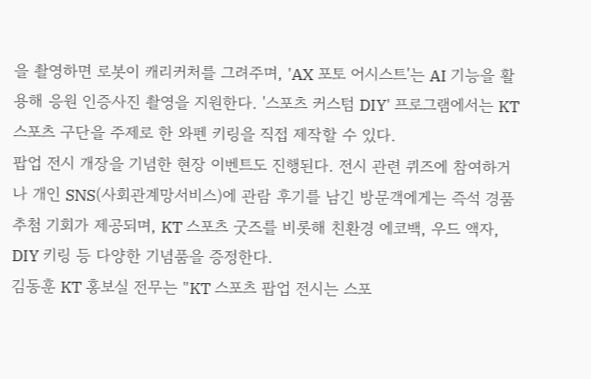을 촬영하면 로봇이 캐리커처를 그려주며, 'AX 포토 어시스트'는 AI 기능을 활용해 응원 인증사진 촬영을 지원한다. '스포츠 커스텀 DIY' 프로그램에서는 KT 스포츠 구단을 주제로 한 와펜 키링을 직접 제작할 수 있다.
팝업 전시 개장을 기념한 현장 이벤트도 진행된다. 전시 관련 퀴즈에 참여하거나 개인 SNS(사회관계망서비스)에 관람 후기를 남긴 방문객에게는 즉석 경품 추첨 기회가 제공되며, KT 스포츠 굿즈를 비롯해 친환경 에코백, 우드 액자, DIY 키링 등 다양한 기념품을 증정한다.
김동훈 KT 홍보실 전무는 "KT 스포츠 팝업 전시는 스포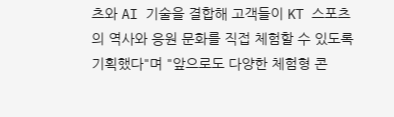츠와 AI 기술을 결합해 고객들이 KT 스포츠의 역사와 응원 문화를 직접 체험할 수 있도록 기획했다"며 "앞으로도 다양한 체험형 콘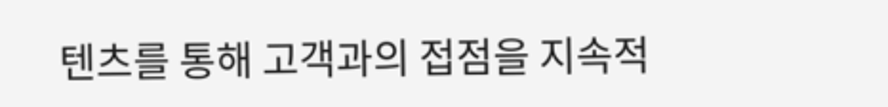텐츠를 통해 고객과의 접점을 지속적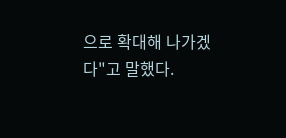으로 확대해 나가겠다"고 말했다.